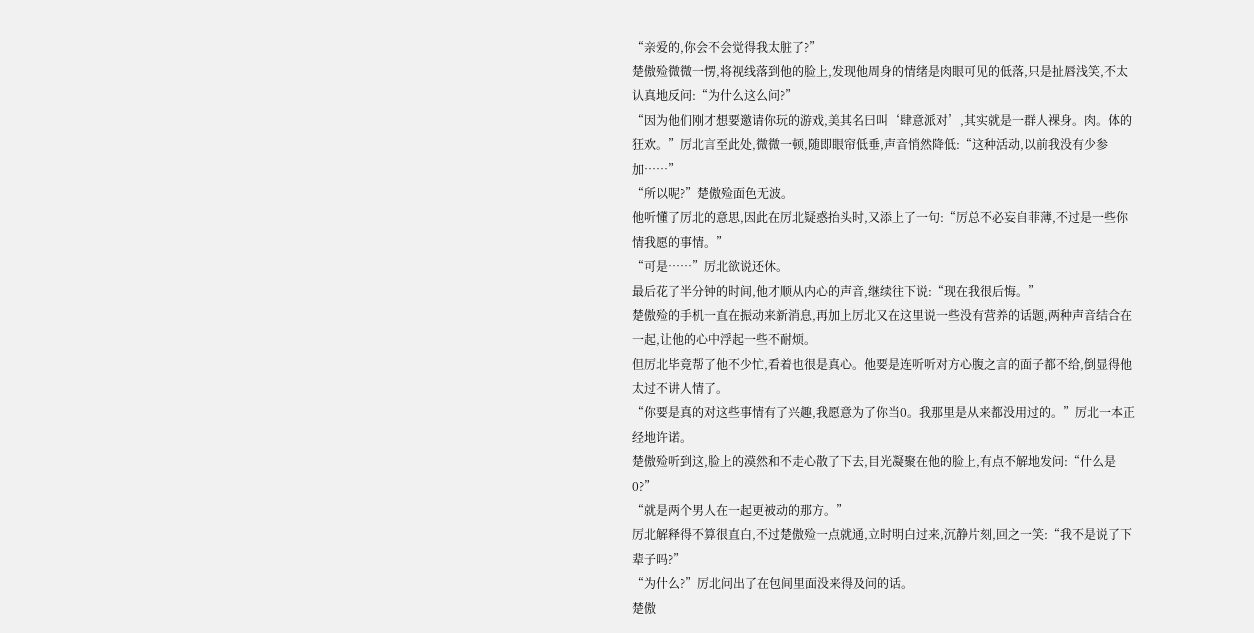“亲爱的,你会不会觉得我太脏了?”
楚傲殓微微一愣,将视线落到他的脸上,发现他周身的情绪是肉眼可见的低落,只是扯唇浅笑,不太认真地反问:“为什么这么问?”
“因为他们刚才想要邀请你玩的游戏,美其名曰叫‘肆意派对’,其实就是一群人裸身。肉。体的狂欢。”厉北言至此处,微微一顿,随即眼帘低垂,声音悄然降低:“这种活动,以前我没有少参加……”
“所以呢?”楚傲殓面色无波。
他听懂了厉北的意思,因此在厉北疑惑抬头时,又添上了一句:“厉总不必妄自菲薄,不过是一些你情我愿的事情。”
“可是……”厉北欲说还休。
最后花了半分钟的时间,他才顺从内心的声音,继续往下说:“现在我很后悔。”
楚傲殓的手机一直在振动来新消息,再加上厉北又在这里说一些没有营养的话题,两种声音结合在一起,让他的心中浮起一些不耐烦。
但厉北毕竟帮了他不少忙,看着也很是真心。他要是连听听对方心腹之言的面子都不给,倒显得他太过不讲人情了。
“你要是真的对这些事情有了兴趣,我愿意为了你当0。我那里是从来都没用过的。”厉北一本正经地许诺。
楚傲殓听到这,脸上的漠然和不走心散了下去,目光凝聚在他的脸上,有点不解地发问:“什么是0?”
“就是两个男人在一起更被动的那方。”
厉北解释得不算很直白,不过楚傲殓一点就通,立时明白过来,沉静片刻,回之一笑:“我不是说了下辈子吗?”
“为什么?”厉北问出了在包间里面没来得及问的话。
楚傲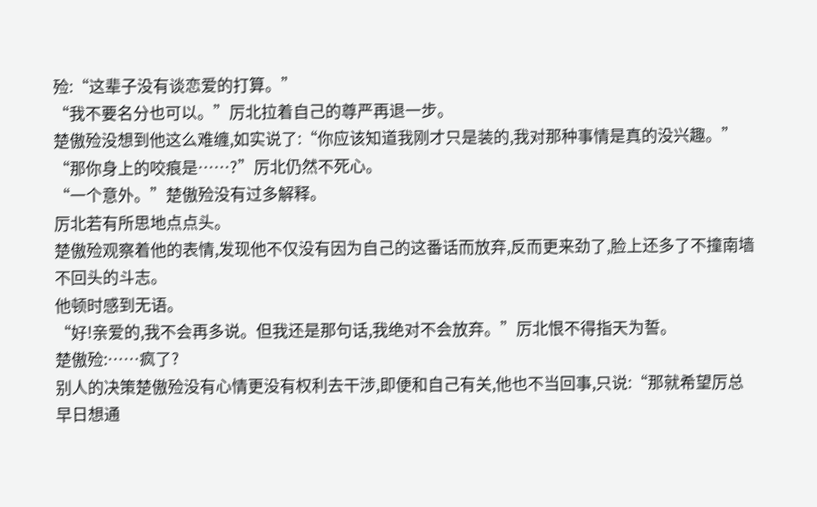殓:“这辈子没有谈恋爱的打算。”
“我不要名分也可以。”厉北拉着自己的尊严再退一步。
楚傲殓没想到他这么难缠,如实说了:“你应该知道我刚才只是装的,我对那种事情是真的没兴趣。”
“那你身上的咬痕是……?”厉北仍然不死心。
“一个意外。”楚傲殓没有过多解释。
厉北若有所思地点点头。
楚傲殓观察着他的表情,发现他不仅没有因为自己的这番话而放弃,反而更来劲了,脸上还多了不撞南墙不回头的斗志。
他顿时感到无语。
“好!亲爱的,我不会再多说。但我还是那句话,我绝对不会放弃。”厉北恨不得指天为誓。
楚傲殓:……疯了?
别人的决策楚傲殓没有心情更没有权利去干涉,即便和自己有关,他也不当回事,只说:“那就希望厉总早日想通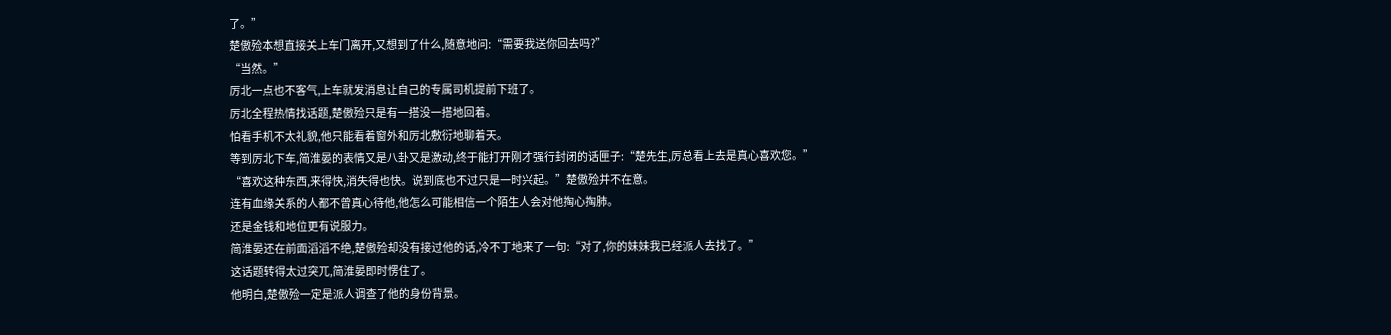了。”
楚傲殓本想直接关上车门离开,又想到了什么,随意地问:“需要我送你回去吗?”
“当然。”
厉北一点也不客气,上车就发消息让自己的专属司机提前下班了。
厉北全程热情找话题,楚傲殓只是有一搭没一搭地回着。
怕看手机不太礼貌,他只能看着窗外和厉北敷衍地聊着天。
等到厉北下车,简淮晏的表情又是八卦又是激动,终于能打开刚才强行封闭的话匣子:“楚先生,厉总看上去是真心喜欢您。”
“喜欢这种东西,来得快,消失得也快。说到底也不过只是一时兴起。”楚傲殓并不在意。
连有血缘关系的人都不曾真心待他,他怎么可能相信一个陌生人会对他掏心掏肺。
还是金钱和地位更有说服力。
简淮晏还在前面滔滔不绝,楚傲殓却没有接过他的话,冷不丁地来了一句:“对了,你的妹妹我已经派人去找了。”
这话题转得太过突兀,简淮晏即时愣住了。
他明白,楚傲殓一定是派人调查了他的身份背景。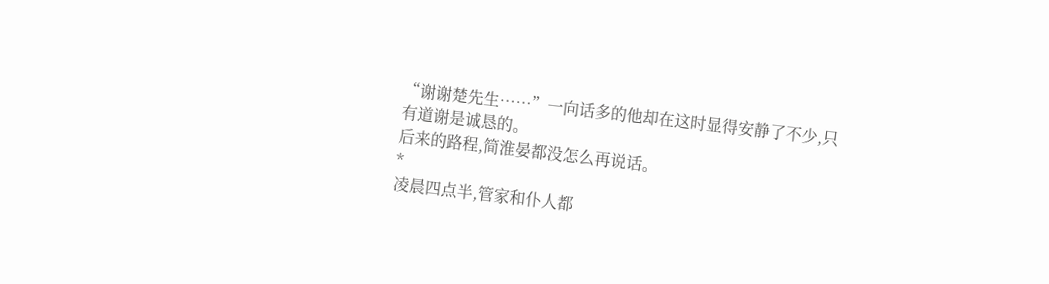“谢谢楚先生……”一向话多的他却在这时显得安静了不少,只有道谢是诚恳的。
后来的路程,简淮晏都没怎么再说话。
*
凌晨四点半,管家和仆人都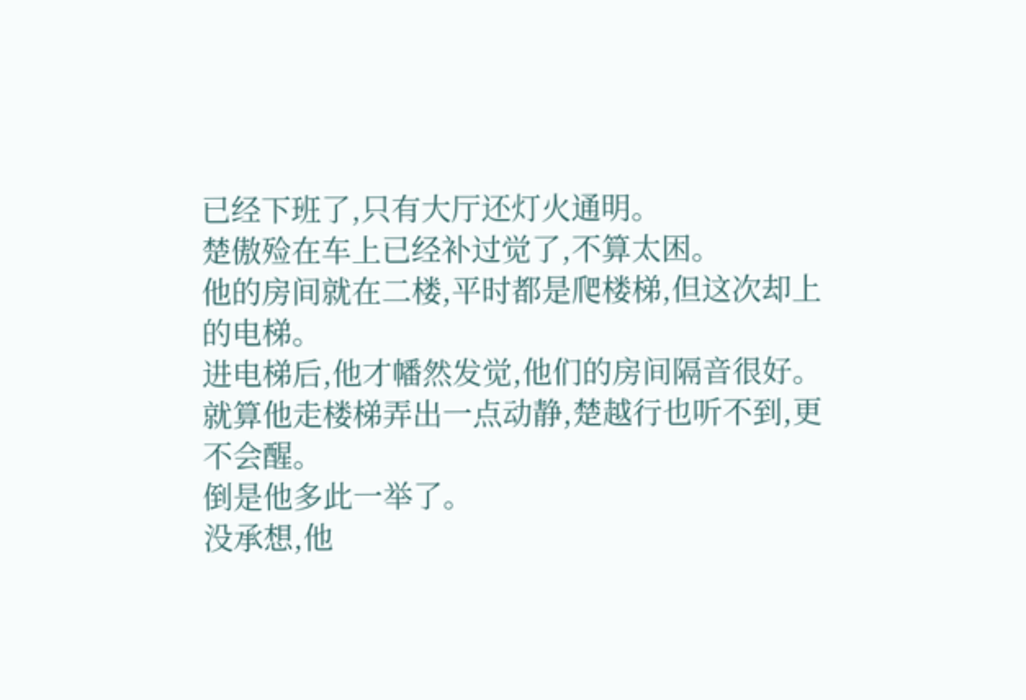已经下班了,只有大厅还灯火通明。
楚傲殓在车上已经补过觉了,不算太困。
他的房间就在二楼,平时都是爬楼梯,但这次却上的电梯。
进电梯后,他才幡然发觉,他们的房间隔音很好。就算他走楼梯弄出一点动静,楚越行也听不到,更不会醒。
倒是他多此一举了。
没承想,他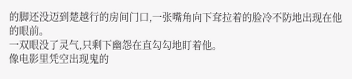的脚还没迈到楚越行的房间门口,一张嘴角向下耷拉着的脸冷不防地出现在他的眼前。
一双眼没了灵气,只剩下幽怨在直勾勾地盯着他。
像电影里凭空出现鬼的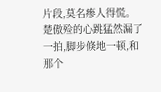片段,莫名瘆人得慌。
楚傲殓的心跳猛然漏了一拍,脚步倏地一顿,和那个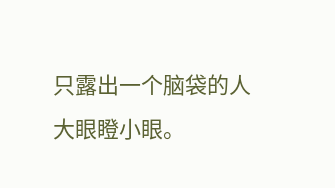只露出一个脑袋的人大眼瞪小眼。